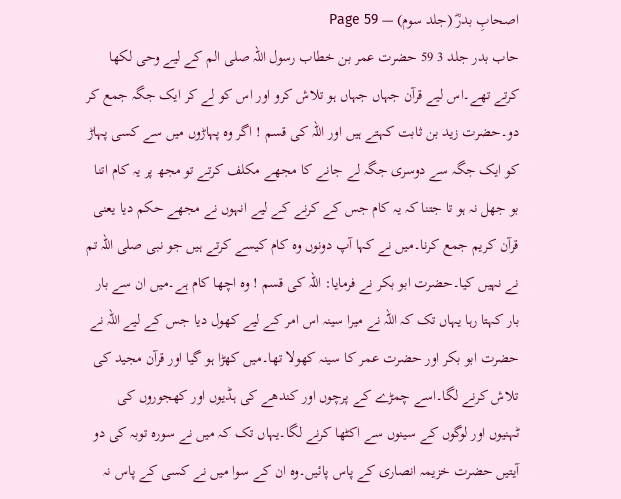اصحابِ بدرؓ (جلد سوم) — Page 59
حاب بدر جلد 3 59 حضرت عمر بن خطاب رسول اللہ صلی الم کے لیے وحی لکھا کرتے تھے۔اس لیے قرآن جہاں جہاں ہو تلاش کرو اور اس کو لے کر ایک جگہ جمع کر دو۔حضرت زید بن ثابت کہتے ہیں اور اللہ کی قسم ! اگر وہ پہاڑوں میں سے کسی پہاڑ کو ایک جگہ سے دوسری جگہ لے جانے کا مجھے مکلف کرتے تو مجھ پر یہ کام اتنا بو جھل نہ ہو تا جتنا کہ یہ کام جس کے کرنے کے لیے انہوں نے مجھے حکم دیا یعنی قرآن کریم جمع کرنا۔میں نے کہا آپ دونوں وہ کام کیسے کرتے ہیں جو نبی صلی اللہ تم نے نہیں کیا۔حضرت ابو بکر نے فرمایا: اللہ کی قسم ! وہ اچھا کام ہے۔میں ان سے بار بار کہتا رہا یہاں تک کہ اللہ نے میرا سینہ اس امر کے لیے کھول دیا جس کے لیے اللہ نے حضرت ابو بکر اور حضرت عمر کا سینہ کھولا تھا۔میں کھڑا ہو گیا اور قرآن مجید کی تلاش کرنے لگا۔اسے چمڑے کے پرچوں اور کندھے کی ہڈیوں اور کھجوروں کی ٹہنیوں اور لوگوں کے سینوں سے اکٹھا کرنے لگا۔یہاں تک کہ میں نے سورہ توبہ کی دو آیتیں حضرت خزیمہ انصاری کے پاس پائیں۔وہ ان کے سوا میں نے کسی کے پاس نہ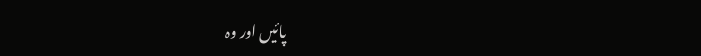پائیں اور وہ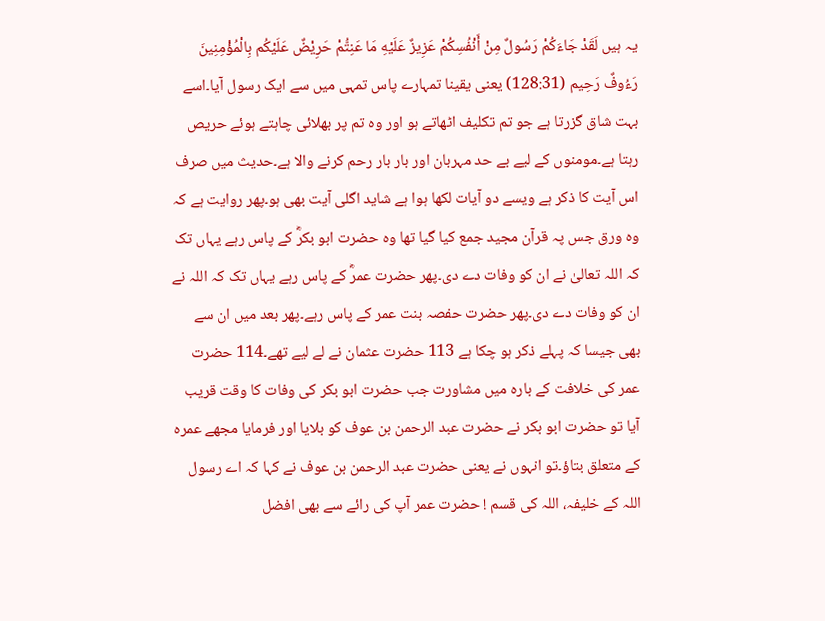یہ ہیں لَقَدْ جَاءَكُمْ رَسُولٌ مِنْ أَنْفُسِكُمْ عَزِيزٌ عَلَيْهِ مَا عَنِتُّمْ حَرِيْضٌ عَلَيْكُم بِالْمُؤْمِنِينَ رَءُوفٌ رَحِيم (128:31) یعنی یقینا تمہارے پاس تمہی میں سے ایک رسول آیا۔اسے بہت شاق گزرتا ہے جو تم تکلیف اٹھاتے ہو اور وہ تم پر بھلائی چاہتے ہوئے حریص رہتا ہے۔مومنوں کے لیے بے حد مہربان اور بار بار رحم کرنے والا ہے۔حدیث میں صرف اس آیت کا ذکر ہے ویسے دو آیات لکھا ہوا ہے شاید اگلی آیت بھی ہو۔پھر روایت ہے کہ وہ ورق جس پہ قرآن مجید جمع کیا گیا تھا وہ حضرت ابو بکرؓ کے پاس رہے یہاں تک کہ اللہ تعالیٰ نے ان کو وفات دے دی۔پھر حضرت عمرؓ کے پاس رہے یہاں تک کہ اللہ نے ان کو وفات دے دی۔پھر حضرت حفصہ بنت عمر کے پاس رہے۔پھر بعد میں ان سے بھی جیسا کہ پہلے ذکر ہو چکا ہے 113 حضرت عثمان نے لے لیے تھے۔114 حضرت عمر کی خلافت کے بارہ میں مشاورت جب حضرت ابو بکر کی وفات کا وقت قریب آیا تو حضرت ابو بکر نے حضرت عبد الرحمن بن عوف کو بلایا اور فرمایا مجھے عمرہ کے متعلق بتاؤ۔تو انہوں نے یعنی حضرت عبد الرحمن بن عوف نے کہا کہ اے رسول اللہ کے خلیفہ، اللہ کی قسم ! حضرت عمر آپ کی رائے سے بھی افضل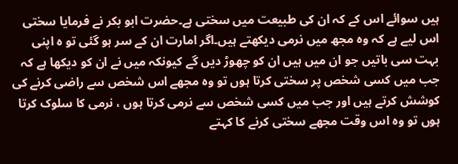ہیں سوائے اس کے کہ ان کی طبیعت میں سختی ہے۔حضرت ابو بکر نے فرمایا سختی اس لیے ہے کہ وہ مجھ میں نرمی دیکھتے ہیں۔اگر امارت ان کے سر ہو گئی تو ہ اپنی بہت سی باتیں جو ان میں ہیں ان کو چھوڑ دیں گے کیونکہ میں نے ان کو دیکھا ہے کہ جب میں کسی شخص پر سختی کرتا ہوں تو وہ مجھے اس شخص سے راضی کرنے کی کوشش کرتے ہیں اور جب میں کسی شخص سے نرمی کرتا ہوں ، نرمی کا سلوک کرتا ہوں تو وہ اس وقت مجھے سختی کرنے کا کہتے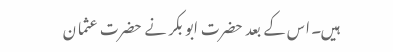ہیں۔اس کے بعد حضرت ابو بکر نے حضرت عثمان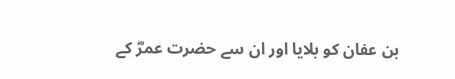بن عفان کو بلایا اور ان سے حضرت عمرؓ کے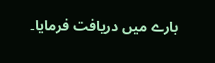بارے میں دریافت فرمایا۔